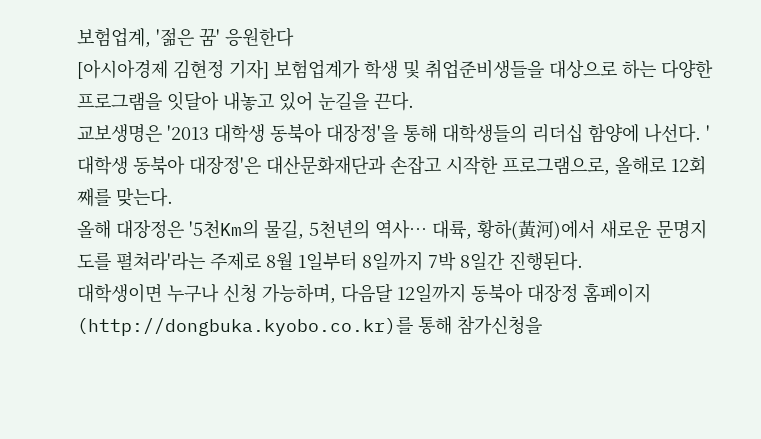보험업계, '젊은 꿈' 응원한다
[아시아경제 김현정 기자] 보험업계가 학생 및 취업준비생들을 대상으로 하는 다양한 프로그램을 잇달아 내놓고 있어 눈길을 끈다.
교보생명은 '2013 대학생 동북아 대장정'을 통해 대학생들의 리더십 함양에 나선다. '대학생 동북아 대장정'은 대산문화재단과 손잡고 시작한 프로그램으로, 올해로 12회째를 맞는다.
올해 대장정은 '5천Km의 물길, 5천년의 역사… 대륙, 황하(黃河)에서 새로운 문명지도를 펼쳐라'라는 주제로 8월 1일부터 8일까지 7박 8일간 진행된다.
대학생이면 누구나 신청 가능하며, 다음달 12일까지 동북아 대장정 홈페이지(http://dongbuka.kyobo.co.kr)를 통해 참가신청을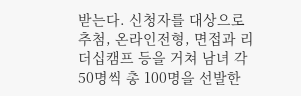받는다. 신청자를 대상으로 추첨, 온라인전형, 면접과 리더십캠프 등을 거쳐 남녀 각 50명씩 총 100명을 선발한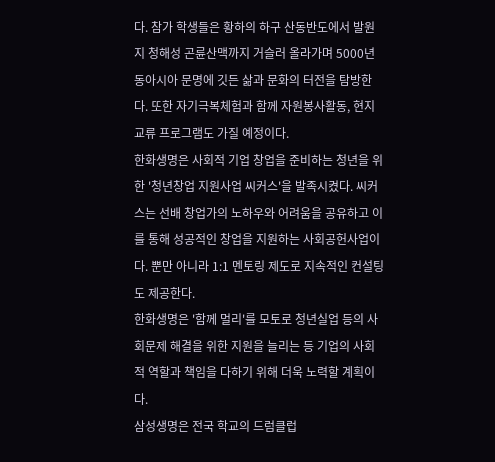다. 참가 학생들은 황하의 하구 산동반도에서 발원지 청해성 곤륜산맥까지 거슬러 올라가며 5000년 동아시아 문명에 깃든 삶과 문화의 터전을 탐방한다. 또한 자기극복체험과 함께 자원봉사활동, 현지교류 프로그램도 가질 예정이다.
한화생명은 사회적 기업 창업을 준비하는 청년을 위한 '청년창업 지원사업 씨커스'을 발족시켰다. 씨커스는 선배 창업가의 노하우와 어려움을 공유하고 이를 통해 성공적인 창업을 지원하는 사회공헌사업이다. 뿐만 아니라 1:1 멘토링 제도로 지속적인 컨설팅도 제공한다.
한화생명은 '함께 멀리'를 모토로 청년실업 등의 사회문제 해결을 위한 지원을 늘리는 등 기업의 사회적 역할과 책임을 다하기 위해 더욱 노력할 계획이다.
삼성생명은 전국 학교의 드럼클럽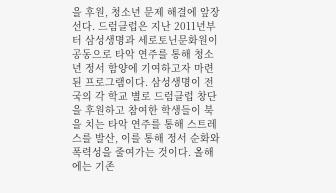을 후원, 청소년 문제 해결에 앞장선다. 드럼클럽은 지난 2011년부터 삼성생명과 세로토닌문화원이 공동으로 타악 연주를 통해 청소년 정서 함양에 기여하고자 마련된 프로그램이다. 삼성생명이 전국의 각 학교 별로 드럼클럽 창단을 후원하고 참여한 학생들이 북을 치는 타악 연주를 통해 스트레스를 발산, 이를 통해 정서 순화와 폭력성을 줄여가는 것이다. 올해에는 기존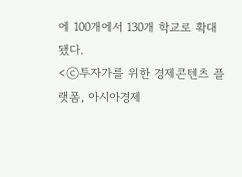에 100개에서 130개 학교로 확대됐다.
<ⓒ투자가를 위한 경제콘텐츠 플랫폼, 아시아경제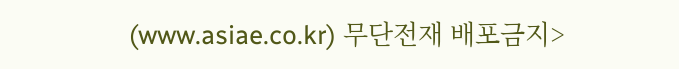(www.asiae.co.kr) 무단전재 배포금지>